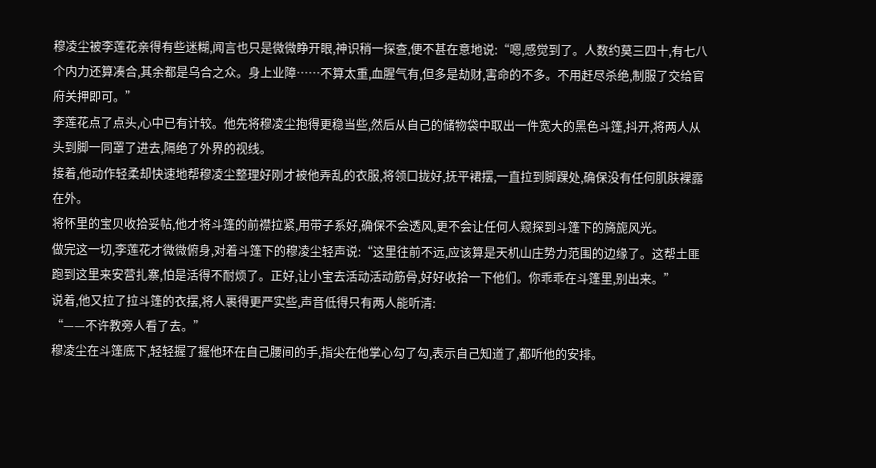穆凌尘被李莲花亲得有些迷糊,闻言也只是微微睁开眼,神识稍一探查,便不甚在意地说:“嗯,感觉到了。人数约莫三四十,有七八个内力还算凑合,其余都是乌合之众。身上业障……不算太重,血腥气有,但多是劫财,害命的不多。不用赶尽杀绝,制服了交给官府关押即可。”
李莲花点了点头,心中已有计较。他先将穆凌尘抱得更稳当些,然后从自己的储物袋中取出一件宽大的黑色斗篷,抖开,将两人从头到脚一同罩了进去,隔绝了外界的视线。
接着,他动作轻柔却快速地帮穆凌尘整理好刚才被他弄乱的衣服,将领口拢好,抚平裙摆,一直拉到脚踝处,确保没有任何肌肤裸露在外。
将怀里的宝贝收拾妥帖,他才将斗篷的前襟拉紧,用带子系好,确保不会透风,更不会让任何人窥探到斗篷下的旖旎风光。
做完这一切,李莲花才微微俯身,对着斗篷下的穆凌尘轻声说:“这里往前不远,应该算是天机山庄势力范围的边缘了。这帮土匪跑到这里来安营扎寨,怕是活得不耐烦了。正好,让小宝去活动活动筋骨,好好收拾一下他们。你乖乖在斗篷里,别出来。”
说着,他又拉了拉斗篷的衣摆,将人裹得更严实些,声音低得只有两人能听清:
“——不许教旁人看了去。”
穆凌尘在斗篷底下,轻轻握了握他环在自己腰间的手,指尖在他掌心勾了勾,表示自己知道了,都听他的安排。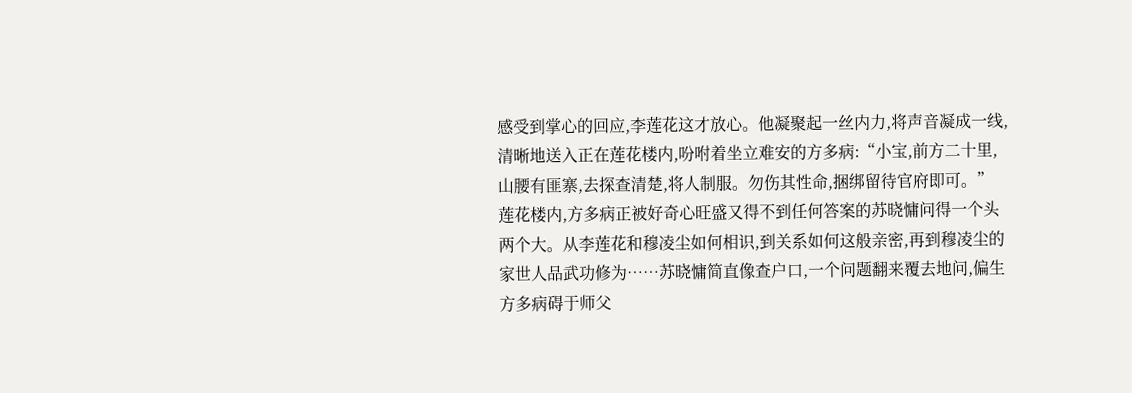感受到掌心的回应,李莲花这才放心。他凝聚起一丝内力,将声音凝成一线,清晰地送入正在莲花楼内,吩咐着坐立难安的方多病:“小宝,前方二十里,山腰有匪寨,去探查清楚,将人制服。勿伤其性命,捆绑留待官府即可。”
莲花楼内,方多病正被好奇心旺盛又得不到任何答案的苏晓慵问得一个头两个大。从李莲花和穆凌尘如何相识,到关系如何这般亲密,再到穆凌尘的家世人品武功修为……苏晓慵简直像查户口,一个问题翻来覆去地问,偏生方多病碍于师父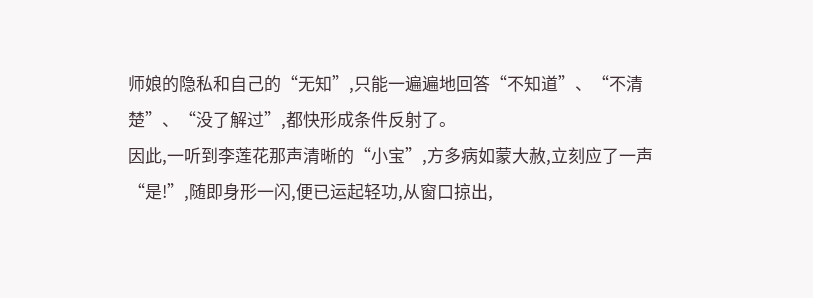师娘的隐私和自己的“无知”,只能一遍遍地回答“不知道”、“不清楚”、“没了解过”,都快形成条件反射了。
因此,一听到李莲花那声清晰的“小宝”,方多病如蒙大赦,立刻应了一声“是!”,随即身形一闪,便已运起轻功,从窗口掠出,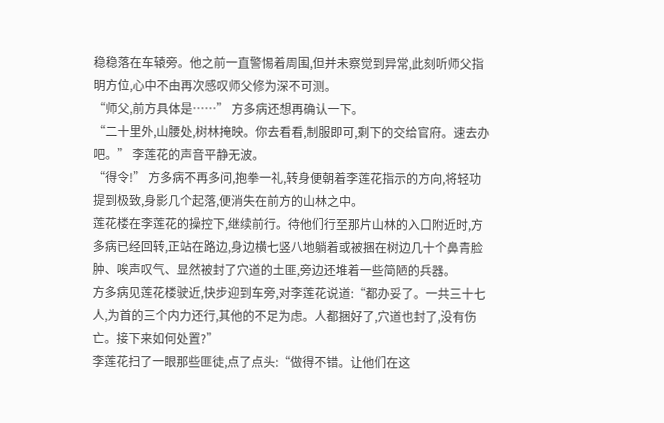稳稳落在车辕旁。他之前一直警惕着周围,但并未察觉到异常,此刻听师父指明方位,心中不由再次感叹师父修为深不可测。
“师父,前方具体是……” 方多病还想再确认一下。
“二十里外,山腰处,树林掩映。你去看看,制服即可,剩下的交给官府。速去办吧。” 李莲花的声音平静无波。
“得令!” 方多病不再多问,抱拳一礼,转身便朝着李莲花指示的方向,将轻功提到极致,身影几个起落,便消失在前方的山林之中。
莲花楼在李莲花的操控下,继续前行。待他们行至那片山林的入口附近时,方多病已经回转,正站在路边,身边横七竖八地躺着或被捆在树边几十个鼻青脸肿、唉声叹气、显然被封了穴道的土匪,旁边还堆着一些简陋的兵器。
方多病见莲花楼驶近,快步迎到车旁,对李莲花说道:“都办妥了。一共三十七人,为首的三个内力还行,其他的不足为虑。人都捆好了,穴道也封了,没有伤亡。接下来如何处置?”
李莲花扫了一眼那些匪徒,点了点头:“做得不错。让他们在这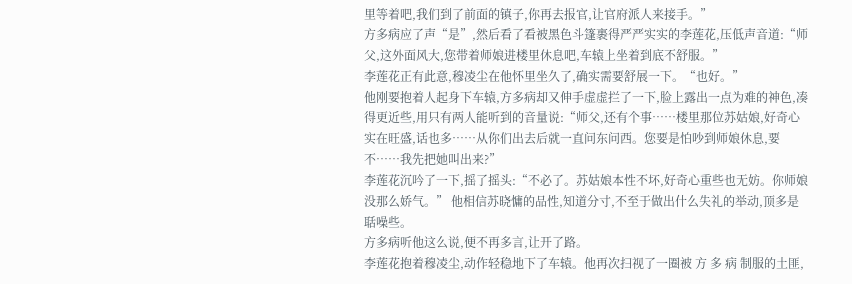里等着吧,我们到了前面的镇子,你再去报官,让官府派人来接手。”
方多病应了声“是”,然后看了看被黑色斗篷裹得严严实实的李莲花,压低声音道:“师父,这外面风大,您带着师娘进楼里休息吧,车辕上坐着到底不舒服。”
李莲花正有此意,穆凌尘在他怀里坐久了,确实需要舒展一下。“也好。”
他刚要抱着人起身下车辕,方多病却又伸手虚虚拦了一下,脸上露出一点为难的神色,凑得更近些,用只有两人能听到的音量说:“师父,还有个事……楼里那位苏姑娘,好奇心实在旺盛,话也多……从你们出去后就一直问东问西。您要是怕吵到师娘休息,要不……我先把她叫出来?”
李莲花沉吟了一下,摇了摇头:“不必了。苏姑娘本性不坏,好奇心重些也无妨。你师娘没那么娇气。” 他相信苏晓慵的品性,知道分寸,不至于做出什么失礼的举动,顶多是聒噪些。
方多病听他这么说,便不再多言,让开了路。
李莲花抱着穆凌尘,动作轻稳地下了车辕。他再次扫视了一圈被 方 多 病 制服的土匪,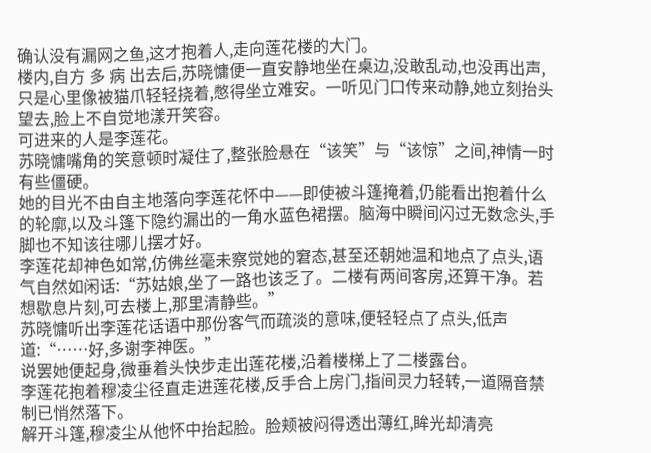确认没有漏网之鱼,这才抱着人,走向莲花楼的大门。
楼内,自方 多 病 出去后,苏晓慵便一直安静地坐在桌边,没敢乱动,也没再出声,只是心里像被猫爪轻轻挠着,憋得坐立难安。一听见门口传来动静,她立刻抬头望去,脸上不自觉地漾开笑容。
可进来的人是李莲花。
苏晓慵嘴角的笑意顿时凝住了,整张脸悬在“该笑”与“该惊”之间,神情一时有些僵硬。
她的目光不由自主地落向李莲花怀中——即使被斗篷掩着,仍能看出抱着什么的轮廓,以及斗篷下隐约漏出的一角水蓝色裙摆。脑海中瞬间闪过无数念头,手脚也不知该往哪儿摆才好。
李莲花却神色如常,仿佛丝毫未察觉她的窘态,甚至还朝她温和地点了点头,语气自然如闲话:“苏姑娘,坐了一路也该乏了。二楼有两间客房,还算干净。若想歇息片刻,可去楼上,那里清静些。”
苏晓慵听出李莲花话语中那份客气而疏淡的意味,便轻轻点了点头,低声道:“……好,多谢李神医。”
说罢她便起身,微垂着头快步走出莲花楼,沿着楼梯上了二楼露台。
李莲花抱着穆凌尘径直走进莲花楼,反手合上房门,指间灵力轻转,一道隔音禁制已悄然落下。
解开斗篷,穆凌尘从他怀中抬起脸。脸颊被闷得透出薄红,眸光却清亮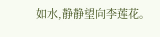如水,静静望向李莲花。